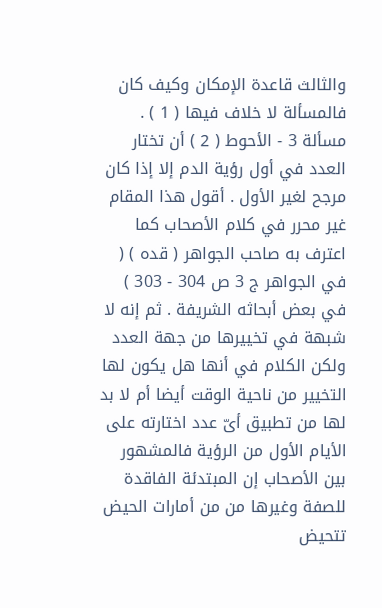والثالث قاعدة الإمكان وكيف كان فالمسألة لا خلاف فيها ( 1 ) . مسألة 3 - الأحوط ( 2 ) أن تختار العدد في أول رؤية الدم إلا إذا كان مرجح لغير الأول . أقول هذا المقام غير محرر في كلام الأصحاب كما اعترف به صاحب الجواهر ( قده ) ( في الجواهر ج 3 ص 304 - 303 ) في بعض أبحاثه الشريفة . ثم إنه لا شبهة في تخييرها من جهة العدد ولكن الكلام في أنها هل يكون لها التخيير من ناحية الوقت أيضا أم لا بد لها من تطبيق أىّ عدد اختارته على الأيام الأول من الرؤية فالمشهور بين الأصحاب إن المبتدئة الفاقدة للصفة وغيرها من من أمارات الحيض تتحيض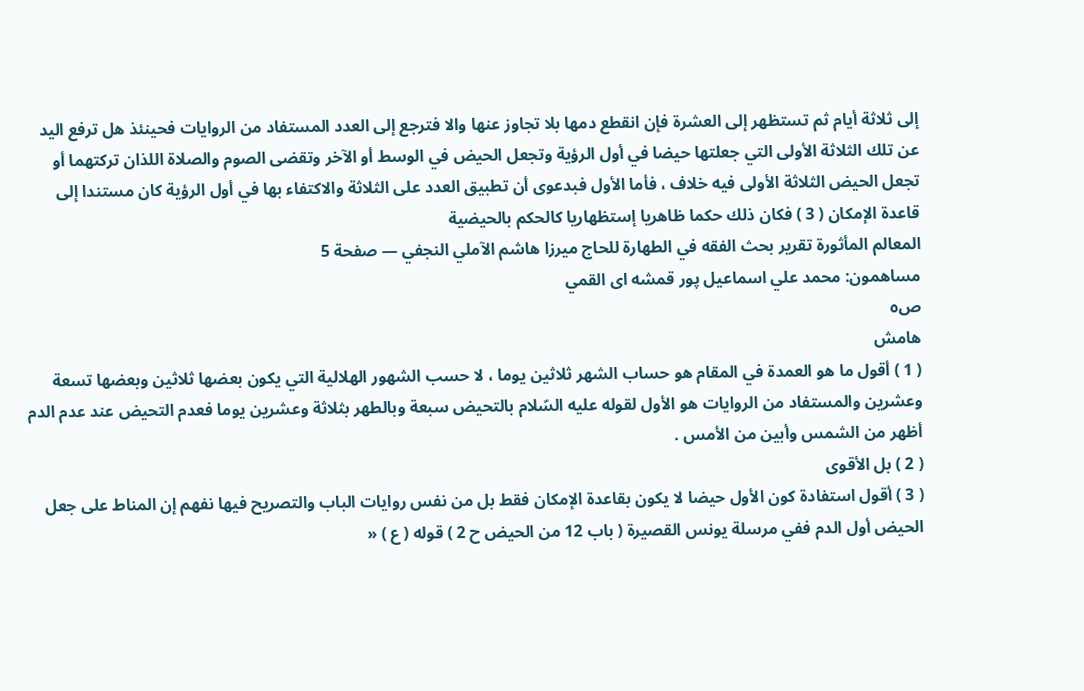إلى ثلاثة أيام ثم تستظهر إلى العشرة فإن انقطع دمها بلا تجاوز عنها والا فترجع إلى العدد المستفاد من الروايات فحينئذ هل ترفع اليد عن تلك الثلاثة الأولى التي جعلتها حيضا في أول الرؤية وتجعل الحيض في الوسط أو الآخر وتقضى الصوم والصلاة اللذان تركتهما أو تجعل الحيض الثلاثة الأولى فيه خلاف ، فأما الأول فبدعوى أن تطبيق العدد على الثلاثة والاكتفاء بها في أول الرؤية كان مستندا إلى قاعدة الإمكان ( 3 ) فكان ذلك حكما ظاهريا إستظهاريا كالحكم بالحيضية
المعالم المأثورة تقرير بحث الفقه في الطهارة للحاج ميرزا هاشم الآملي النجفي — صفحة 5
مساهمون: محمد علي اسماعيل پور قمشه اى القمي
ص٥
هامش
( 1 ) أقول ما هو العمدة في المقام هو حساب الشهر ثلاثين يوما ، لا حسب الشهور الهلالية التي يكون بعضها ثلاثين وبعضها تسعة وعشرين والمستفاد من الروايات هو الأول لقوله عليه السّلام بالتحيض سبعة وبالطهر بثلاثة وعشرين يوما فعدم التحيض عند عدم الدم أظهر من الشمس وأبين من الأمس .
( 2 ) بل الأقوى
( 3 ) أقول استفادة كون الأول حيضا لا يكون بقاعدة الإمكان فقط بل من نفس روايات الباب والتصريح فيها نفهم إن المناط على جعل الحيض أول الدم ففي مرسلة يونس القصيرة ( باب 12 من الحيض ح 2 ) قوله ( ع ) «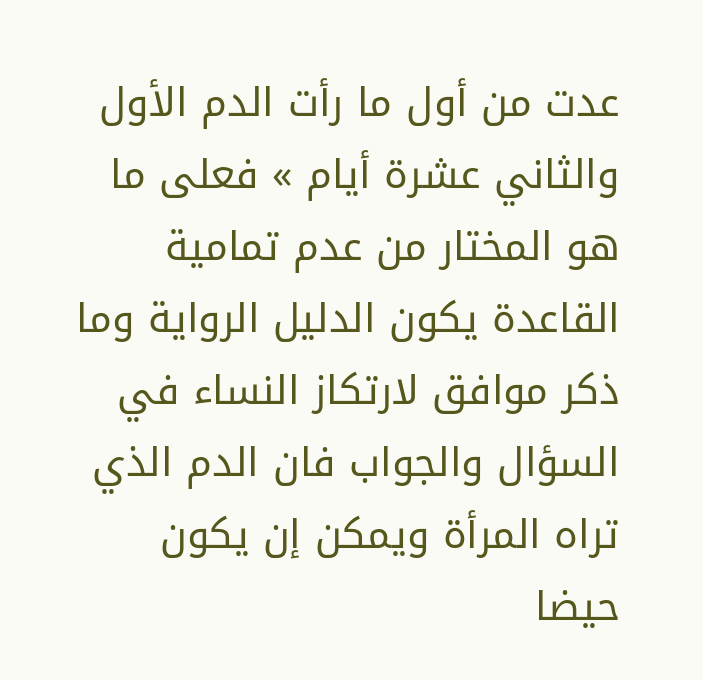عدت من أول ما رأت الدم الأول والثاني عشرة أيام » فعلى ما هو المختار من عدم تمامية القاعدة يكون الدليل الرواية وما ذكر موافق لارتكاز النساء في السؤال والجواب فان الدم الذي تراه المرأة ويمكن إن يكون حيضا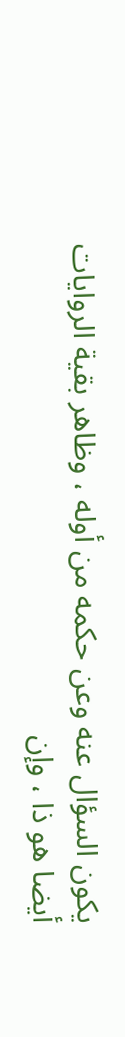يكون السؤال عنه وعن حكمه من أوله ، وظاهر بقية الروايات أيضا هو ذا ، وإن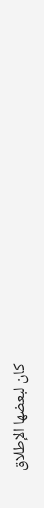كان لبعضها الإطلاق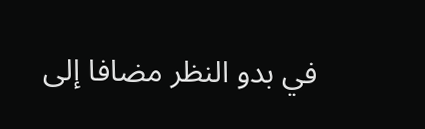في بدو النظر مضافا إلى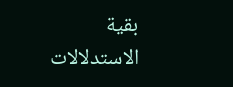بقية الاستدلالات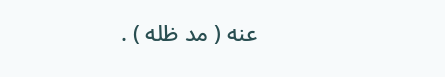عنه ( مد ظله ) .